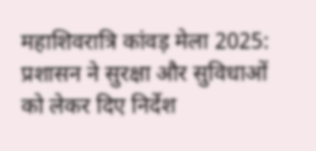महाशिवरात्रि कांवड़ मेला 2025: प्रशासन ने सुरक्षा और सुविधाओं को लेकर दिए निर्देश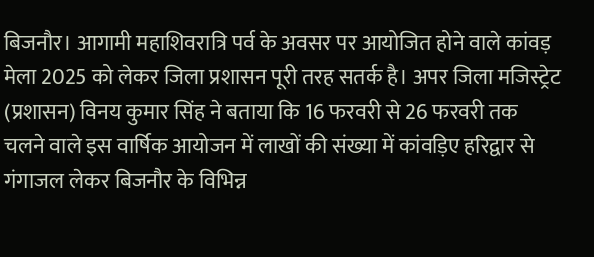बिजनौर। आगामी महाशिवरात्रि पर्व के अवसर पर आयोजित होने वाले कांवड़ मेला 2025 को लेकर जिला प्रशासन पूरी तरह सतर्क है। अपर जिला मजिस्ट्रेट (प्रशासन) विनय कुमार सिंह ने बताया कि 16 फरवरी से 26 फरवरी तक चलने वाले इस वार्षिक आयोजन में लाखों की संख्या में कांवड़िए हरिद्वार से गंगाजल लेकर बिजनौर के विभिन्न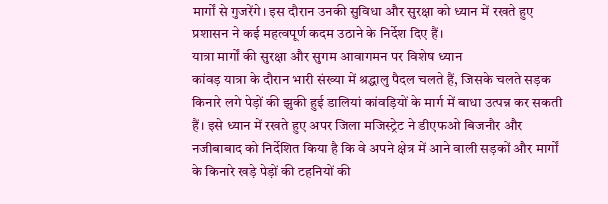मार्गों से गुजरेंगे। इस दौरान उनकी सुविधा और सुरक्षा को ध्यान में रखते हुए प्रशासन ने कई महत्वपूर्ण कदम उठाने के निर्देश दिए हैं।
यात्रा मार्गों की सुरक्षा और सुगम आवागमन पर विशेष ध्यान
कांवड़ यात्रा के दौरान भारी संख्या में श्रद्धालु पैदल चलते हैं, जिसके चलते सड़क किनारे लगे पेड़ों की झुकी हुई डालियां कांवड़ियों के मार्ग में बाधा उत्पन्न कर सकती हैं। इसे ध्यान में रखते हुए अपर जिला मजिस्ट्रेट ने डीएफओ बिजनौर और नजीबाबाद को निर्देशित किया है कि वे अपने क्षेत्र में आने वाली सड़कों और मार्गों के किनारे खड़े पेड़ों की टहनियों की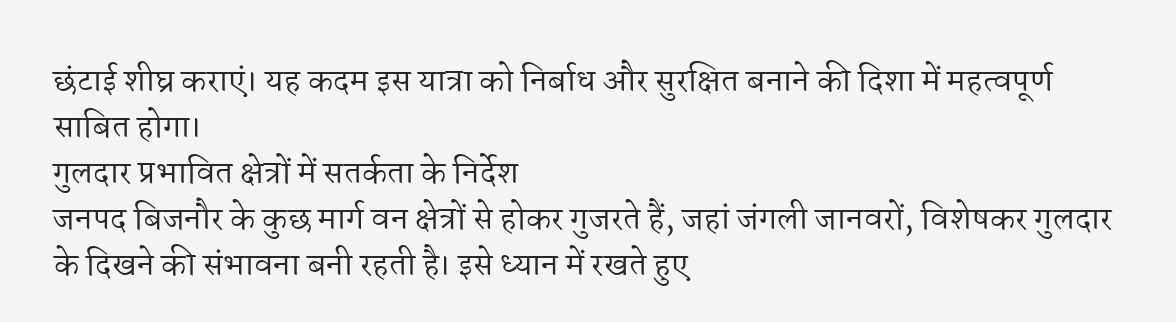छंटाई शीघ्र कराएं। यह कदम इस यात्रा को निर्बाध और सुरक्षित बनाने की दिशा में महत्वपूर्ण साबित होगा।
गुलदार प्रभावित क्षेत्रों में सतर्कता के निर्देश
जनपद बिजनौर के कुछ मार्ग वन क्षेत्रों से होकर गुजरते हैं, जहां जंगली जानवरों, विशेषकर गुलदार के दिखने की संभावना बनी रहती है। इसे ध्यान में रखते हुए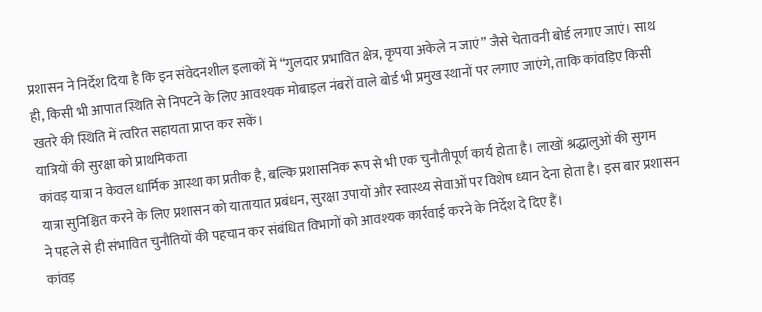प्रशासन ने निर्देश दिया है कि इन संवेदनशील इलाकों में “गुलदार प्रभावित क्षेत्र, कृपया अकेले न जाएं” जैसे चेतावनी बोर्ड लगाए जाएं। साथ ही, किसी भी आपात स्थिति से निपटने के लिए आवश्यक मोबाइल नंबरों वाले बोर्ड भी प्रमुख स्थानों पर लगाए जाएंगे, ताकि कांवड़िए किसी खतरे की स्थिति में त्वरित सहायता प्राप्त कर सकें।
यात्रियों की सुरक्षा को प्राथमिकता
कांवड़ यात्रा न केवल धार्मिक आस्था का प्रतीक है, बल्कि प्रशासनिक रूप से भी एक चुनौतीपूर्ण कार्य होता है। लाखों श्रद्धालुओं की सुगम यात्रा सुनिश्चित करने के लिए प्रशासन को यातायात प्रबंधन, सुरक्षा उपायों और स्वास्थ्य सेवाओं पर विशेष ध्यान देना होता है। इस बार प्रशासन ने पहले से ही संभावित चुनौतियों की पहचान कर संबंधित विभागों को आवश्यक कार्रवाई करने के निर्देश दे दिए हैं।
कांवड़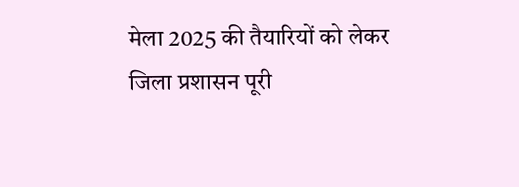मेला 2025 की तैयारियों को लेकर जिला प्रशासन पूरी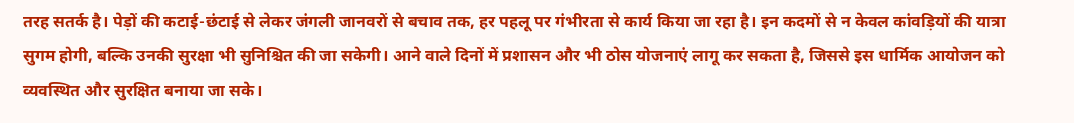तरह सतर्क है। पेड़ों की कटाई-छंटाई से लेकर जंगली जानवरों से बचाव तक, हर पहलू पर गंभीरता से कार्य किया जा रहा है। इन कदमों से न केवल कांवड़ियों की यात्रा सुगम होगी, बल्कि उनकी सुरक्षा भी सुनिश्चित की जा सकेगी। आने वाले दिनों में प्रशासन और भी ठोस योजनाएं लागू कर सकता है, जिससे इस धार्मिक आयोजन को व्यवस्थित और सुरक्षित बनाया जा सके।